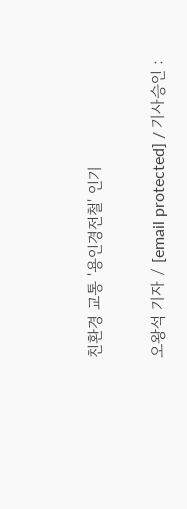친환경 교통 '용인경전철' 인기

오왕석 기자 / [email protected] / 기사승인 :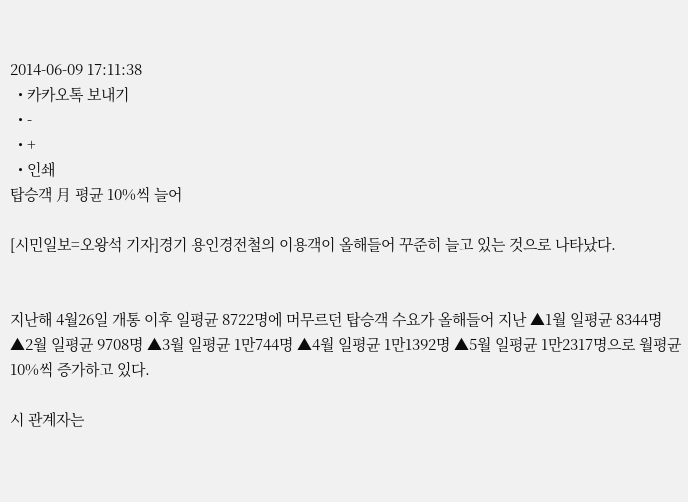2014-06-09 17:11:38
  • 카카오톡 보내기
  • -
  • +
  • 인쇄
탑승객 月 평균 10%씩 늘어

[시민일보=오왕석 기자]경기 용인경전철의 이용객이 올해들어 꾸준히 늘고 있는 것으로 나타났다.


지난해 4월26일 개통 이후 일평균 8722명에 머무르던 탑승객 수요가 올해들어 지난 ▲1월 일평균 8344명 ▲2월 일평균 9708명 ▲3월 일평균 1만744명 ▲4월 일평균 1만1392명 ▲5월 일평균 1만2317명으로 월평균 10%씩 증가하고 있다.

시 관계자는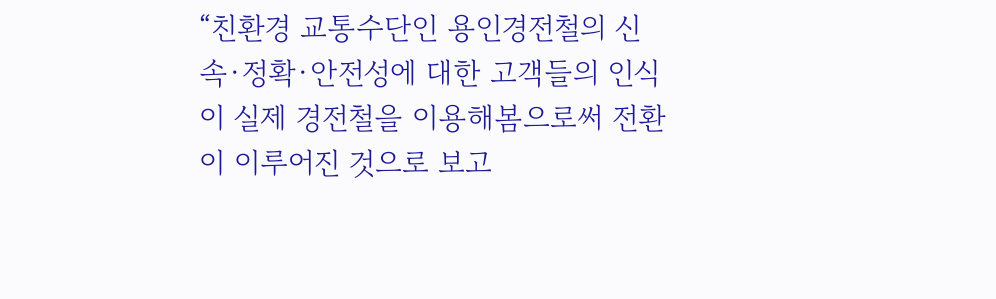“친환경 교통수단인 용인경전철의 신속·정확·안전성에 대한 고객들의 인식이 실제 경전철을 이용해봄으로써 전환이 이루어진 것으로 보고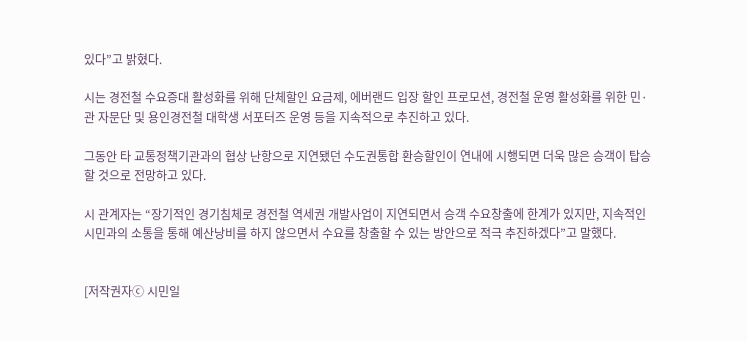있다”고 밝혔다.

시는 경전철 수요증대 활성화를 위해 단체할인 요금제, 에버랜드 입장 할인 프로모션, 경전철 운영 활성화를 위한 민·관 자문단 및 용인경전철 대학생 서포터즈 운영 등을 지속적으로 추진하고 있다.

그동안 타 교통정책기관과의 협상 난항으로 지연됐던 수도권통합 환승할인이 연내에 시행되면 더욱 많은 승객이 탑승할 것으로 전망하고 있다.

시 관계자는 “장기적인 경기침체로 경전철 역세권 개발사업이 지연되면서 승객 수요창출에 한계가 있지만, 지속적인 시민과의 소통을 통해 예산낭비를 하지 않으면서 수요를 창출할 수 있는 방안으로 적극 추진하겠다”고 말했다.


[저작권자ⓒ 시민일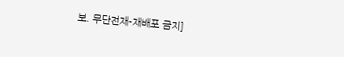보. 무단전재-재배포 금지]